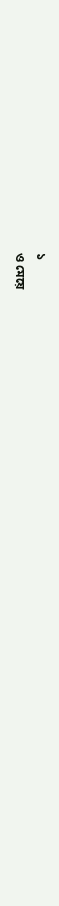১
ও মেয়ে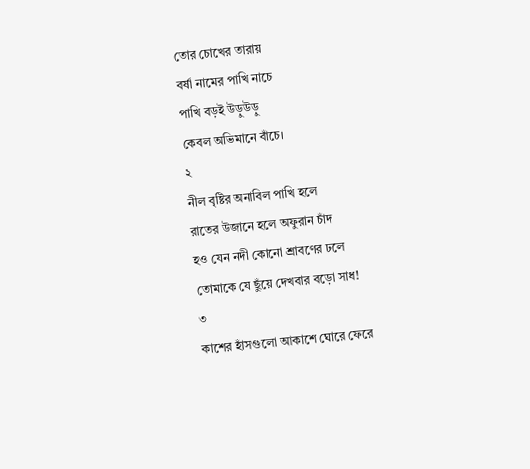তোর চোখের তারায়
বর্ষা নামের পাখি নাচে
পাখি বড়ই উড়ুউড়ু
কেবল অভিমানে বাঁচে।
২
নীল বৃষ্টির অনাবিল পাখি হলে
রাতের উজানে হলে অফুরান চাঁদ
হও যেন নদী কোনো শ্রাবণের ঢলে
তোমাকে যে ছুঁয়ে দেখবার বড়ো সাধ!
৩
কাশের হাঁসগুলো আকাশে ঘোরে ফেরে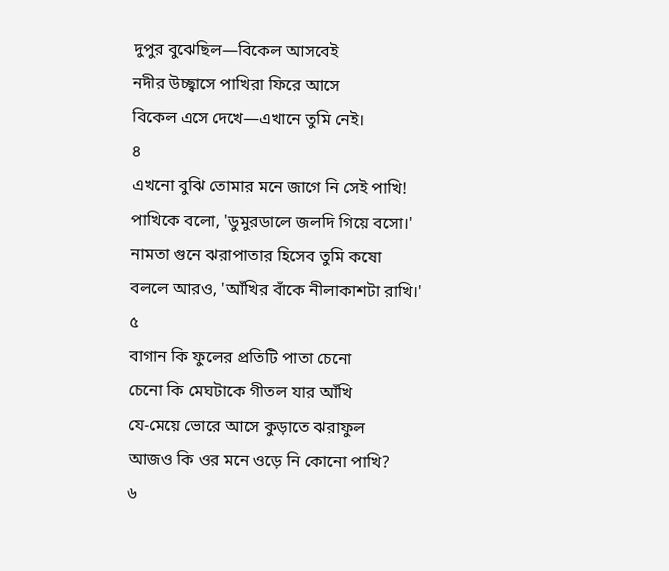দুপুর বুঝেছিল—বিকেল আসবেই
নদীর উচ্ছ্বাসে পাখিরা ফিরে আসে
বিকেল এসে দেখে—এখানে তুমি নেই।
৪
এখনো বুঝি তোমার মনে জাগে নি সেই পাখি!
পাখিকে বলো, 'ডুমুরডালে জলদি গিয়ে বসো।'
নামতা গুনে ঝরাপাতার হিসেব তুমি কষো
বললে আরও, 'আঁখির বাঁকে নীলাকাশটা রাখি।'
৫
বাগান কি ফুলের প্রতিটি পাতা চেনো
চেনো কি মেঘটাকে গীতল যার আঁখি
যে-মেয়ে ভোরে আসে কুড়াতে ঝরাফুল
আজও কি ওর মনে ওড়ে নি কোনো পাখি?
৬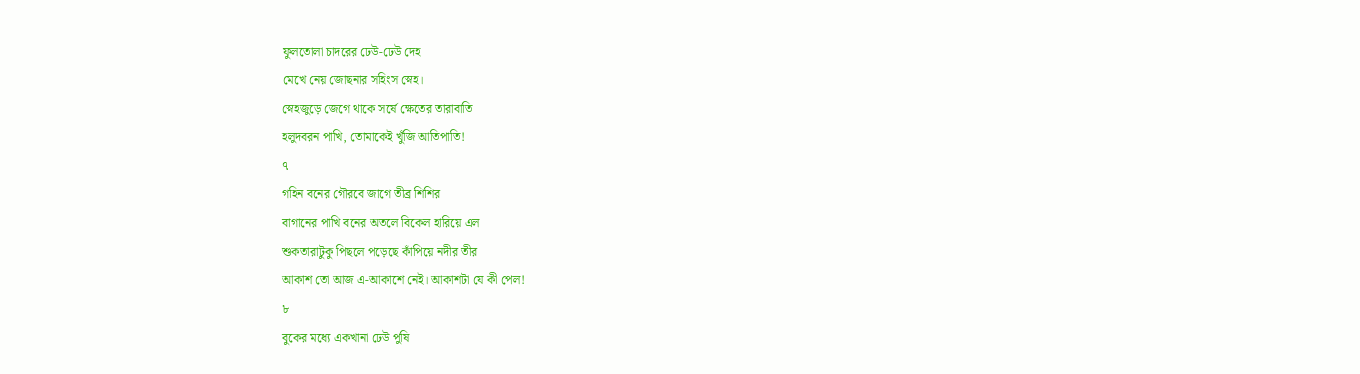ফুলতোলা চাদরের ঢেউ-ঢেউ দেহ
মেখে নেয় জোছনার সহিংস স্নেহ।
স্নেহজুড়ে জেগে থাকে সর্ষে ক্ষেতের তারাবাতি
হলুদবরন পাখি, তোমাকেই খুঁজি আতিপাতি!
৭
গহিন বনের গৌরবে জাগে তীব্র শিশির
বাগানের পাখি বনের অতলে বিকেল হারিয়ে এল
শুকতারাটুকু পিছলে পড়েছে কাঁপিয়ে নদীর তীর
আকাশ তো আজ এ-আকাশে নেই। আকাশটা যে কী পেল!
৮
বুকের মধ্যে একখানা ঢেউ পুষি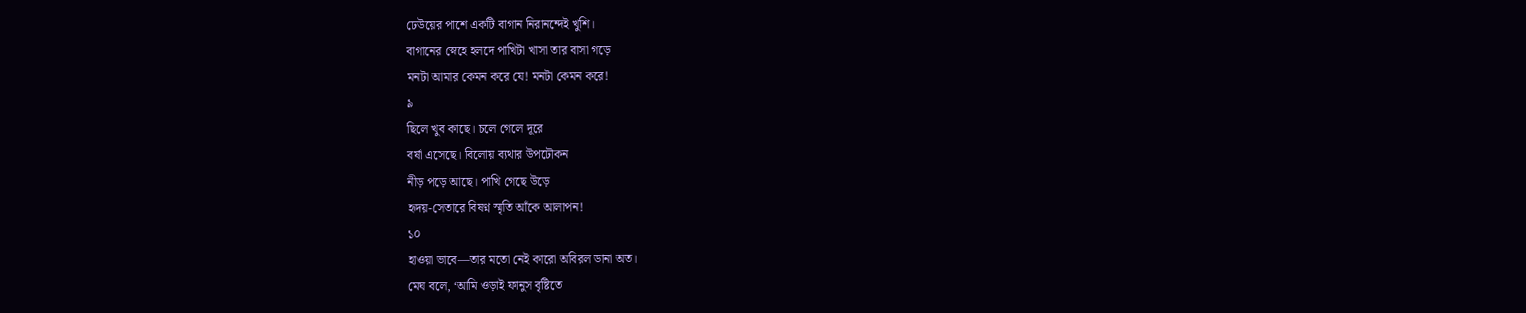ঢেউয়ের পাশে একটি বাগান নিরানন্দেই খুশি।
বাগানের স্নেহে হলদে পাখিটা খাসা তার বাসা গড়ে
মনটা আমার কেমন করে যে! মনটা কেমন করে!
৯
ছিলে খুব কাছে। চলে গেলে দূরে
বর্ষা এসেছে। বিলোয় ব্যথার উপঢৌকন
নীড় পড়ে আছে। পাখি গেছে উড়ে
হৃদয়-সেতারে বিষণ্ন স্মৃতি আঁকে আলাপন!
১০
হাওয়া ভাবে—তার মতো নেই কারো অবিরল ডানা অত।
মেঘ বলে, ‘আমি ওড়াই ফানুস বৃষ্টিতে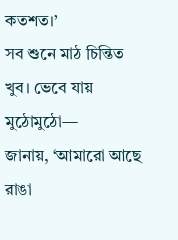কতশত।’
সব শুনে মাঠ চিন্তিত খুব। ভেবে যায় মুঠোমুঠো—
জানায়, ‘আমারো আছে রাঙা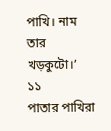পাখি। নাম তার খড়কুটো।’
১১
পাতার পাখিরা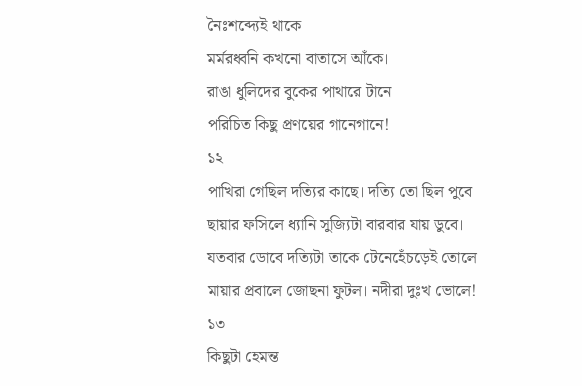নৈঃশব্দ্যেই থাকে
মর্মরধ্বনি কখনো বাতাসে আঁকে।
রাঙা ধুলিদের বুকের পাথারে টানে
পরিচিত কিছু প্রণয়ের গানেগানে!
১২
পাখিরা গেছিল দত্যির কাছে। দত্যি তো ছিল পুবে
ছায়ার ফসিলে ধ্যানি সুজ্যিটা বারবার যায় ডুবে।
যতবার ডোবে দত্যিটা তাকে টেনেহেঁচড়েই তোলে
মায়ার প্রবালে জোছনা ফুটল। নদীরা দুঃখ ভোলে!
১৩
কিছুটা হেমন্ত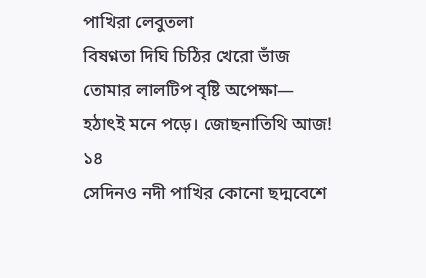পাখিরা লেবুতলা
বিষণ্নতা দিঘি চিঠির খেরো ভাঁজ
তোমার লালটিপ বৃষ্টি অপেক্ষা—
হঠাৎই মনে পড়ে। জোছনাতিথি আজ!
১৪
সেদিনও নদী পাখির কোনো ছদ্মবেশে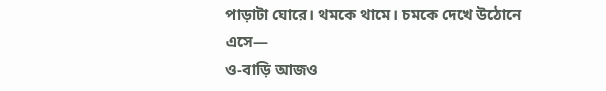পাড়াটা ঘোরে। থমকে থামে। চমকে দেখে উঠোনে এসে—
ও-বাড়ি আজও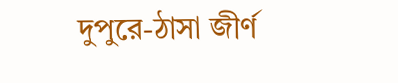দুপুরে-ঠাসা জীর্ণ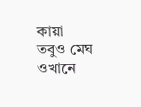কায়া
তবুও মেঘ ওখানে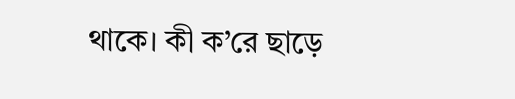থাকে। কী ক’রে ছাড়ে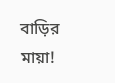বাড়ির মায়া!